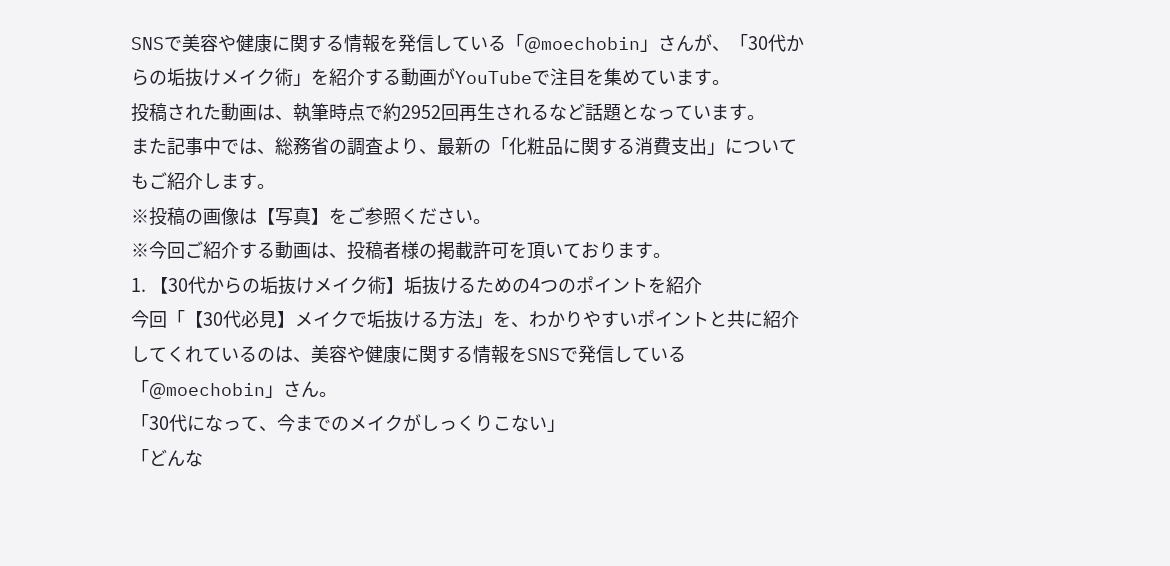SNSで美容や健康に関する情報を発信している「@moechobin」さんが、「30代からの垢抜けメイク術」を紹介する動画がYouTubeで注目を集めています。
投稿された動画は、執筆時点で約2952回再生されるなど話題となっています。
また記事中では、総務省の調査より、最新の「化粧品に関する消費支出」についてもご紹介します。
※投稿の画像は【写真】をご参照ください。
※今回ご紹介する動画は、投稿者様の掲載許可を頂いております。
1. 【30代からの垢抜けメイク術】垢抜けるための4つのポイントを紹介
今回「【30代必見】メイクで垢抜ける方法」を、わかりやすいポイントと共に紹介してくれているのは、美容や健康に関する情報をSNSで発信している「@moechobin」さん。
「30代になって、今までのメイクがしっくりこない」
「どんな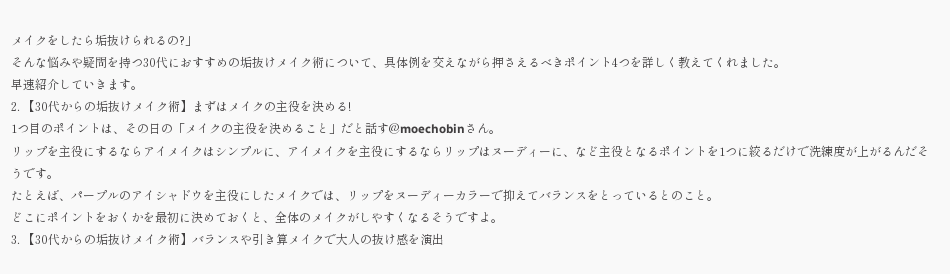メイクをしたら垢抜けられるの?」
そんな悩みや疑問を持つ30代におすすめの垢抜けメイク術について、具体例を交えながら押さえるべきポイント4つを詳しく教えてくれました。
早速紹介していきます。
2. 【30代からの垢抜けメイク術】まずはメイクの主役を決める!
1つ目のポイントは、その日の「メイクの主役を決めること」だと話す@moechobinさん。
リップを主役にするならアイメイクはシンプルに、アイメイクを主役にするならリップはヌーディーに、など主役となるポイントを1つに絞るだけで洗練度が上がるんだそうです。
たとえば、パープルのアイシャドウを主役にしたメイクでは、リップをヌーディーカラーで抑えてバランスをとっているとのこと。
どこにポイントをおくかを最初に決めておくと、全体のメイクがしやすくなるそうですよ。
3. 【30代からの垢抜けメイク術】バランスや引き算メイクで大人の抜け感を演出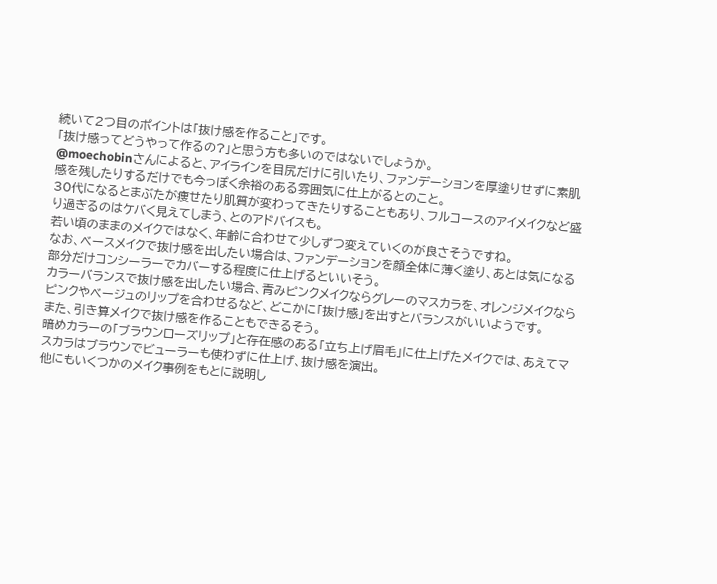続いて2つ目のポイントは「抜け感を作ること」です。
「抜け感ってどうやって作るの?」と思う方も多いのではないでしょうか。
@moechobinさんによると、アイラインを目尻だけに引いたり、ファンデーションを厚塗りせずに素肌感を残したりするだけでも今っぽく余裕のある雰囲気に仕上がるとのこと。
30代になるとまぶたが痩せたり肌質が変わってきたりすることもあり、フルコースのアイメイクなど盛り過ぎるのはケバく見えてしまう、とのアドバイスも。
若い頃のままのメイクではなく、年齢に合わせて少しずつ変えていくのが良さそうですね。
なお、ベースメイクで抜け感を出したい場合は、ファンデーションを顔全体に薄く塗り、あとは気になる部分だけコンシーラーでカバーする程度に仕上げるといいそう。
カラーバランスで抜け感を出したい場合、青みピンクメイクならグレーのマスカラを、オレンジメイクならピンクやベージュのリップを合わせるなど、どこかに「抜け感」を出すとバランスがいいようです。
また、引き算メイクで抜け感を作ることもできるそう。
暗めカラーの「ブラウンローズリップ」と存在感のある「立ち上げ眉毛」に仕上げたメイクでは、あえてマスカラはブラウンでビューラーも使わずに仕上げ、抜け感を演出。
他にもいくつかのメイク事例をもとに説明し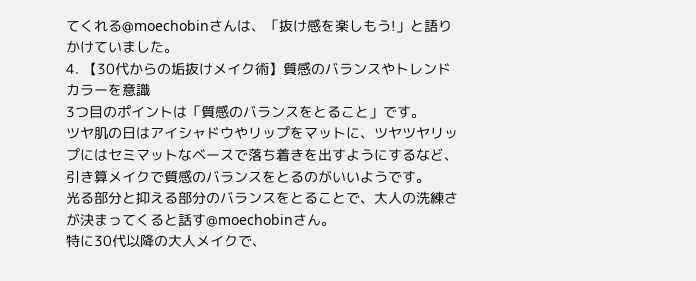てくれる@moechobinさんは、「抜け感を楽しもう!」と語りかけていました。
4. 【30代からの垢抜けメイク術】質感のバランスやトレンドカラーを意識
3つ目のポイントは「質感のバランスをとること」です。
ツヤ肌の日はアイシャドウやリップをマットに、ツヤツヤリップにはセミマットなベースで落ち着きを出すようにするなど、引き算メイクで質感のバランスをとるのがいいようです。
光る部分と抑える部分のバランスをとることで、大人の洗練さが決まってくると話す@moechobinさん。
特に30代以降の大人メイクで、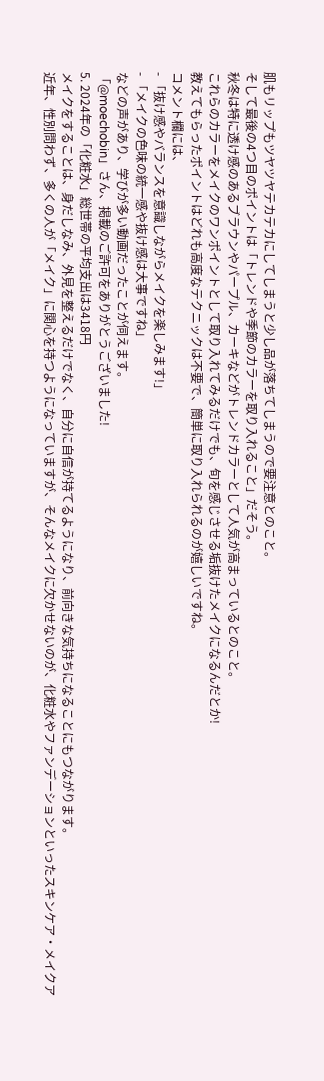肌もリップもツヤツヤテカテカにしてしまうと少し品が落ちてしまうので要注意とのこと。
そして最後の4つ目のポイントは「トレンドや季節のカラーを取り入れること」だそう。
秋冬は特に透け感のあるブラウンやパープル、カーキなどがトレンドカラーとして人気が高まっているとのこと。
これらのカラーをメイクのワンポイントとして取り入れてみるだけでも、旬を感じさせる垢抜けたメイクになるんだとか!
教えてもらったポイントはどれも高度なテクニックは不要で、簡単に取り入れられるのが嬉しいですね。
コメント欄には、
- 「抜け感やバランスを意識しながらメイクを楽しみます!」
- 「メイクの色味の統一感や抜け感は大事ですね」
などの声があり、学びが多い動画だったことが伺えます。
「@moechobin」さん、掲載のご許可をありがとうございました!
5. 2024年の「化粧水」総世帯の平均支出は3418円
メイクをすることは、身だしなみ、外見を整えるだけでなく、自分に自信が持てるようになり、前向きな気持ちになることにもつながります。
近年、性別問わず、多くの人が「メイク」に関心を持つようになっていますが、そんなメイクに欠かせないのが、化粧水やファンデーションといったスキンケア・メイクア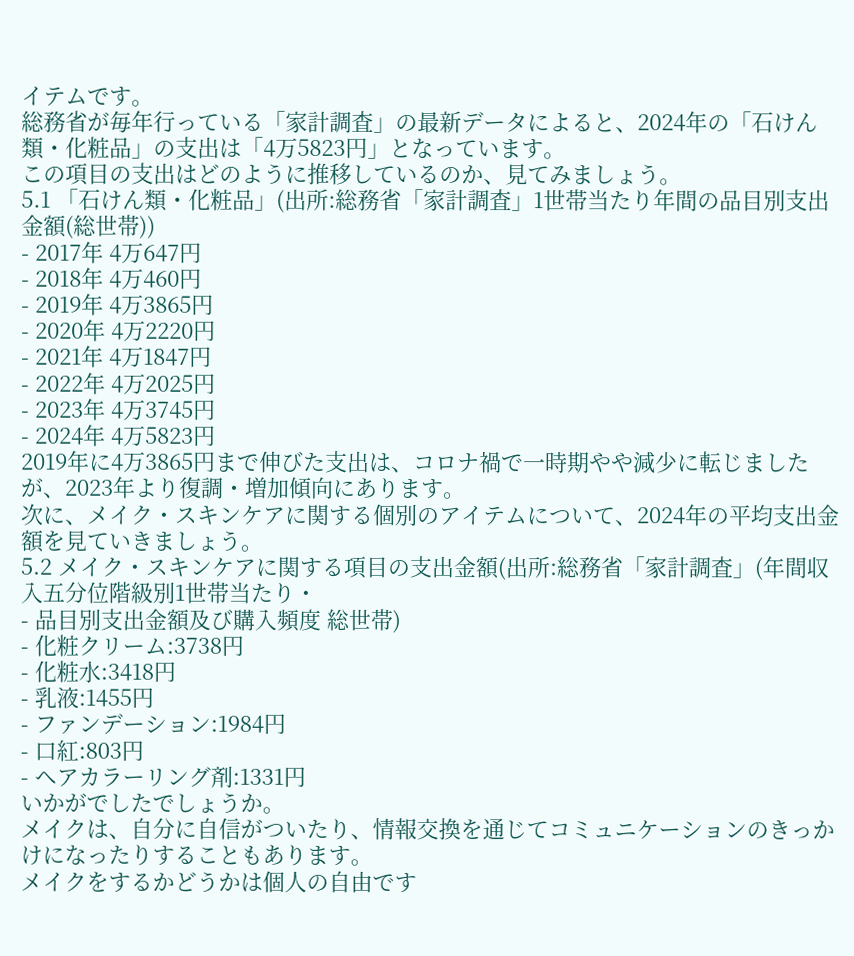イテムです。
総務省が毎年行っている「家計調査」の最新データによると、2024年の「石けん類・化粧品」の支出は「4万5823円」となっています。
この項目の支出はどのように推移しているのか、見てみましょう。
5.1 「石けん類・化粧品」(出所:総務省「家計調査」1世帯当たり年間の品目別支出金額(総世帯))
- 2017年 4万647円
- 2018年 4万460円
- 2019年 4万3865円
- 2020年 4万2220円
- 2021年 4万1847円
- 2022年 4万2025円
- 2023年 4万3745円
- 2024年 4万5823円
2019年に4万3865円まで伸びた支出は、コロナ禍で一時期やや減少に転じましたが、2023年より復調・増加傾向にあります。
次に、メイク・スキンケアに関する個別のアイテムについて、2024年の平均支出金額を見ていきましょう。
5.2 メイク・スキンケアに関する項目の支出金額(出所:総務省「家計調査」(年間収入五分位階級別1世帯当たり・
- 品目別支出金額及び購入頻度 総世帯)
- 化粧クリーム:3738円
- 化粧水:3418円
- 乳液:1455円
- ファンデーション:1984円
- 口紅:803円
- ヘアカラーリング剤:1331円
いかがでしたでしょうか。
メイクは、自分に自信がついたり、情報交換を通じてコミュニケーションのきっかけになったりすることもあります。
メイクをするかどうかは個人の自由です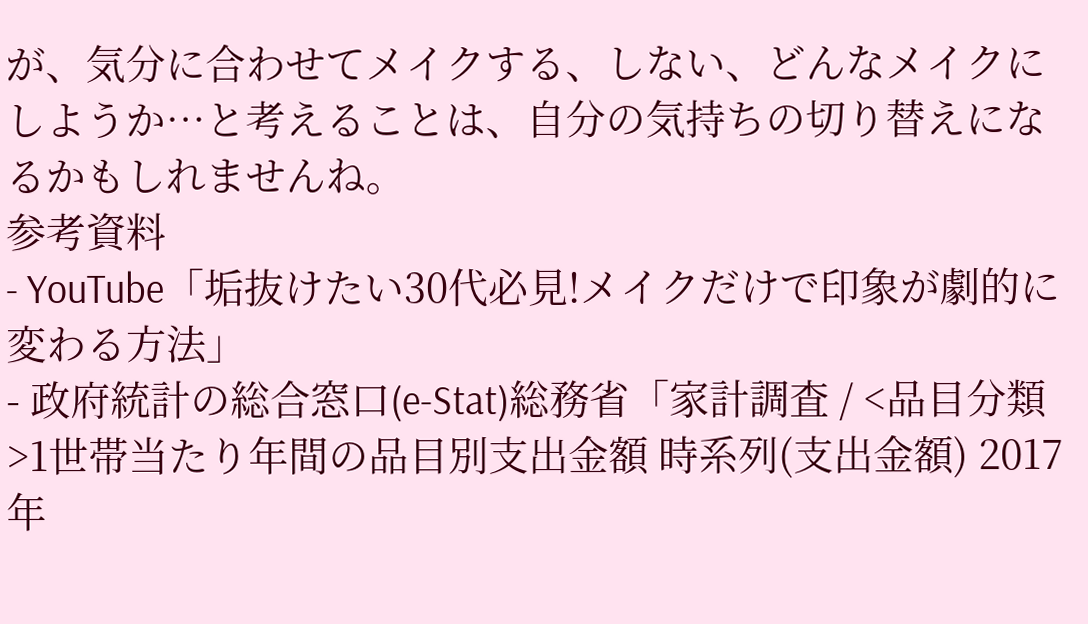が、気分に合わせてメイクする、しない、どんなメイクにしようか…と考えることは、自分の気持ちの切り替えになるかもしれませんね。
参考資料
- YouTube「垢抜けたい30代必見!メイクだけで印象が劇的に変わる方法」
- 政府統計の総合窓口(e-Stat)総務省「家計調査 / <品目分類>1世帯当たり年間の品目別支出金額 時系列(支出金額) 2017年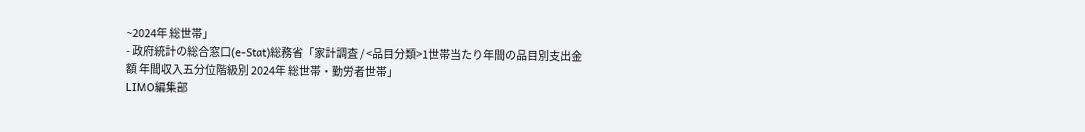~2024年 総世帯」
- 政府統計の総合窓口(e-Stat)総務省「家計調査 / <品目分類>1世帯当たり年間の品目別支出金額 年間収入五分位階級別 2024年 総世帯・勤労者世帯」
LIMO編集部